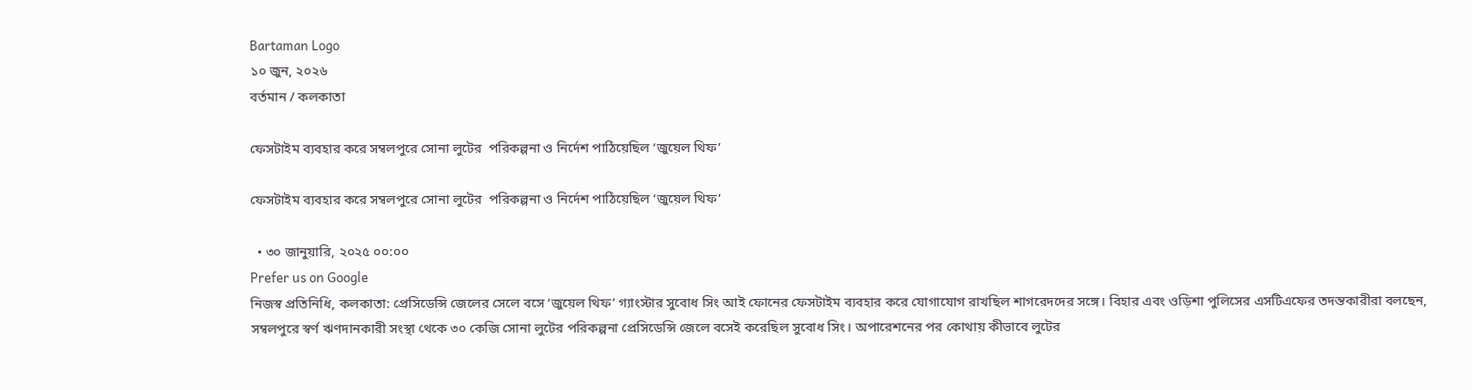Bartaman Logo
১০ জুন, ২০২৬
বর্তমান / কলকাতা

ফেসটাইম ব্যবহার করে সম্বলপুরে সোনা লুটের  পরিকল্পনা ও নির্দেশ পাঠিয়েছিল ‘জুয়েল থিফ’

ফেসটাইম ব্যবহার করে সম্বলপুরে সোনা লুটের  পরিকল্পনা ও নির্দেশ পাঠিয়েছিল ‘জুয়েল থিফ’

  • ৩০ জানুয়ারি, ২০২৫ ০০:০০
Prefer us on Google
নিজস্ব প্রতিনিধি, কলকাতা: প্রেসিডেন্সি জেলের সেলে বসে ‘জুয়েল থিফ’ গ্যাংস্টার সুবোধ সিং আই ফোনের ফেসটাইম ব্যবহার করে যোগাযোগ রাখছিল শাগরেদদের সঙ্গে। বিহার এবং ওড়িশা পুলিসের এসটিএফের তদন্তকারীরা বলছেন, সম্বলপুরে স্বর্ণ ঋণদানকারী সংস্থা থেকে ৩০ কেজি সোনা লুটের পরিকল্পনা প্রেসিডেন্সি জেলে বসেই করেছিল সুবোধ সিং। অপারেশনের পর কোথায় কীভাবে লুটের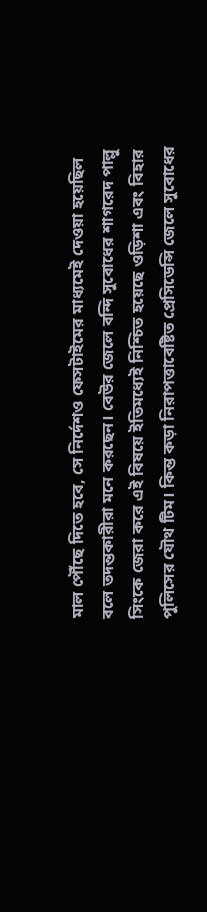মাল পৌঁছে দিতে হবে, সে নির্দেশও ফেসটাইমের মাধ্যমেই দেওয়া হয়েছিল বলে তদন্তকারীরা মনে করছেন। বেউর জেলে বন্দি সুবোধের শাগরেদ পাল্লু সিংকে জেরা করে এই বিষয়ে ইতিমধ্যেই নিশ্চিত হয়েছে ওড়িশা এবং বিহার পুলিসের যৌথ টিম। কিন্ত কড়া নিরাপত্তাবেষ্টিত প্রেসিডেন্সি জেলে সুবোধের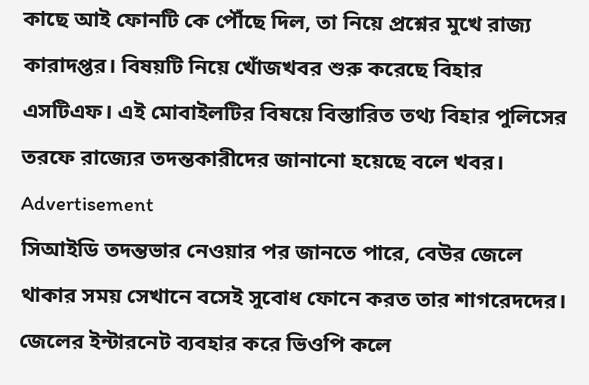কাছে আই ফোনটি কে পৌঁছে দিল, তা নিয়ে প্রশ্নের মুখে রাজ্য কারাদপ্তর। বিষয়টি নিয়ে খোঁজখবর শুরু করেছে বিহার এসটিএফ। এই মোবাইলটির বিষয়ে বিস্তারিত তথ্য বিহার পুলিসের তরফে রাজ্যের তদন্তকারীদের জানানো হয়েছে বলে খবর।
Advertisement
সিআইডি তদন্তভার নেওয়ার পর জানতে পারে, বেউর জেলে থাকার সময় সেখানে বসেই সুবোধ ফোনে করত তার শাগরেদদের। জেলের ইন্টারনেট ব্যবহার করে ভিওপি কলে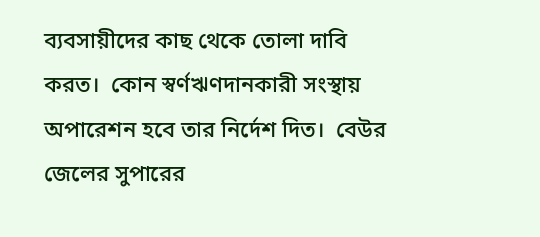ব্যবসায়ীদের কাছ থেকে তোলা দাবি করত।  কোন স্বর্ণঋণদানকারী সংস্থায় অপারেশন হবে তার নির্দেশ দিত।  বেউর জেলের সুপারের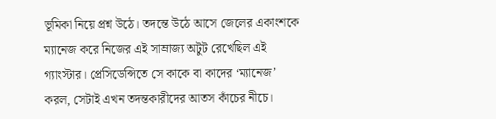ভূমিকা নিয়ে প্রশ্ন উঠে। তদন্তে উঠে আসে জেলের একাংশকে ম্যানেজ করে নিজের এই সাম্রাজ্য অটুট রেখেছিল এই গ্যাংস্টার। প্রেসিডেন্সিতে সে কাকে বা কাদের ‘ম্যানেজ’ করল, সেটাই এখন তদন্তকারীদের আতস কাঁচের নীচে।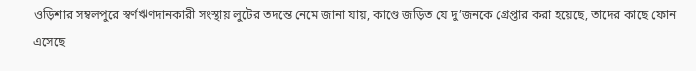ওড়িশার সম্বলপুরে স্বর্ণঋণদানকারী সংস্থায় লুটের তদন্তে নেমে জানা যায়, কাণ্ডে জড়িত যে দু’জনকে গ্রেপ্তার করা হয়েছে, তাদের কাছে ফোন এসেছে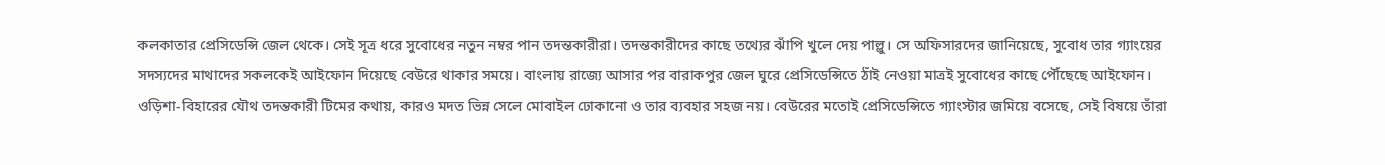কলকাতার প্রেসিডেন্সি জেল থেকে। সেই সূত্র ধরে সুবোধের নতুন নম্বর পান তদন্তকারীরা। তদন্তকারীদের কাছে তথ্যের ঝাঁপি খুলে দেয় পাল্লু। সে অফিসারদের জানিয়েছে, সুবোধ তার গ্যাংয়ের সদস্যদের মাথাদের সকলকেই আইফোন দিয়েছে বেউরে থাকার সময়ে। বাংলায় রাজ্যে আসার পর বারাকপুর জেল ঘুরে প্রেসিডেন্সিতে ঠাঁই নেওয়া মাত্রই সুবোধের কাছে পৌঁছেছে আইফোন। ওড়িশা-বিহারের যৌথ তদন্তকারী টিমের কথায়, কারও মদত ভিন্ন সেলে মোবাইল ঢোকানো ও তার ব্যবহার সহজ নয়। বেউরের মতোই প্রেসিডেন্সিতে গ্যাংস্টার জমিয়ে বসেছে, সেই বিষয়ে তাঁরা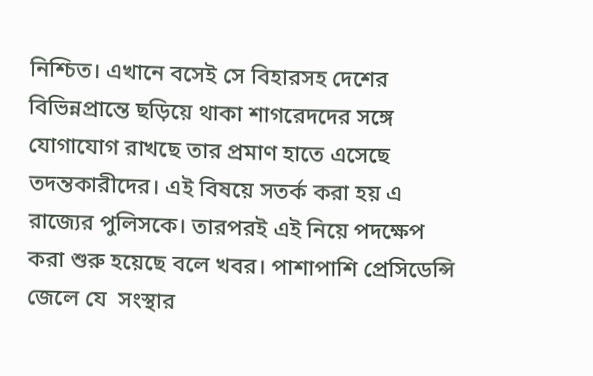নিশ্চিত। এখানে বসেই সে বিহারসহ দেশের বিভিন্নপ্রান্তে ছড়িয়ে থাকা শাগরেদদের সঙ্গে যোগাযোগ রাখছে তার প্রমাণ হাতে এসেছে তদন্তকারীদের। এই বিষয়ে সতর্ক করা হয় এ রাজ্যের পুলিসকে। তারপরই এই নিয়ে পদক্ষেপ করা শুরু হয়েছে বলে খবর। পাশাপাশি প্রেসিডেন্সি জেলে যে  সংস্থার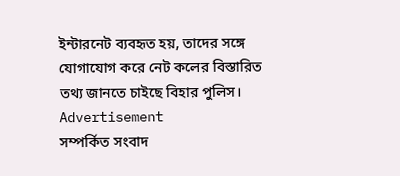ইন্টারনেট ব্যবহৃত হয়, তাদের সঙ্গে যোগাযোগ করে নেট কলের বিস্তারিত তথ্য জানতে চাইছে বিহার পুলিস।
Advertisement
সম্পর্কিত সংবাদ